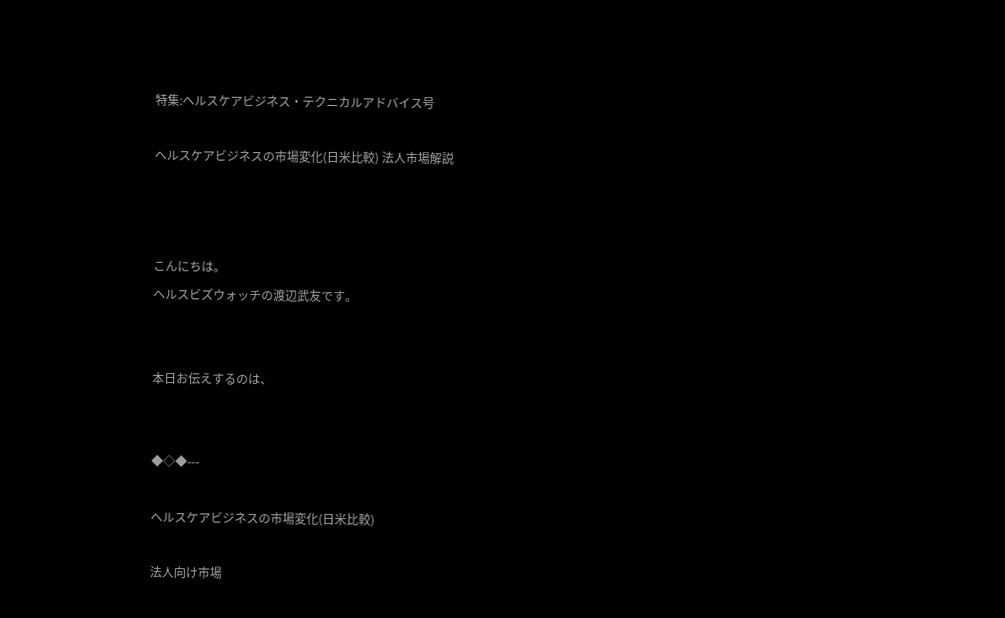特集:ヘルスケアビジネス・テクニカルアドバイス号

ヘルスケアビジネスの市場変化(日米比較) 法人市場解説



こんにちは。
ヘルスビズウォッチの渡辺武友です。


本日お伝えするのは、


◆◇◆---

ヘルスケアビジネスの市場変化(日米比較)

法人向け市場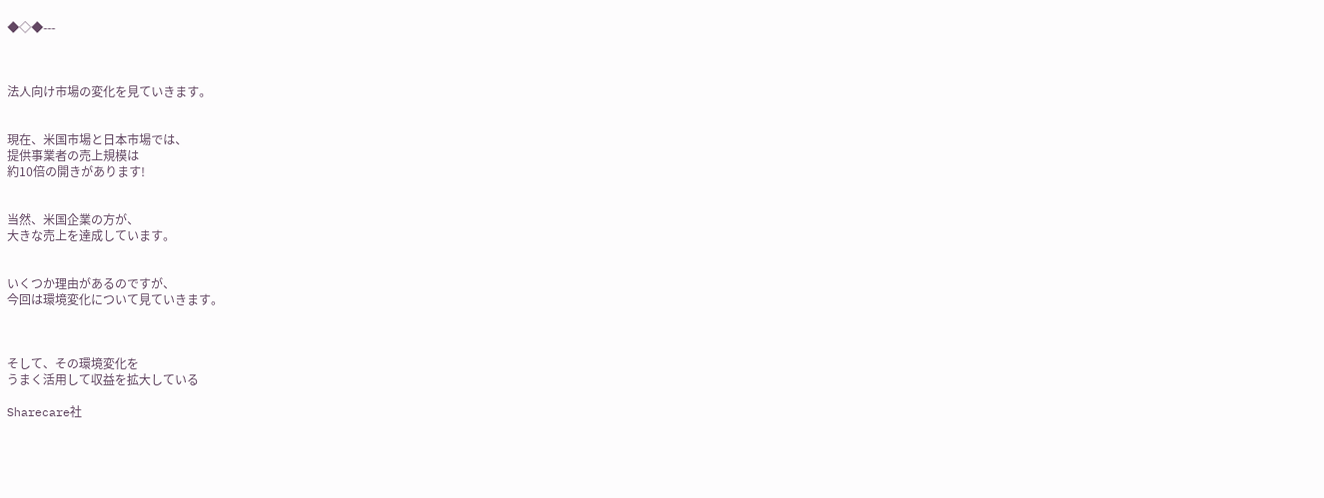◆◇◆---



法人向け市場の変化を見ていきます。


現在、米国市場と日本市場では、
提供事業者の売上規模は
約10倍の開きがあります!


当然、米国企業の方が、
大きな売上を達成しています。


いくつか理由があるのですが、
今回は環境変化について見ていきます。



そして、その環境変化を
うまく活用して収益を拡大している

Sharecare社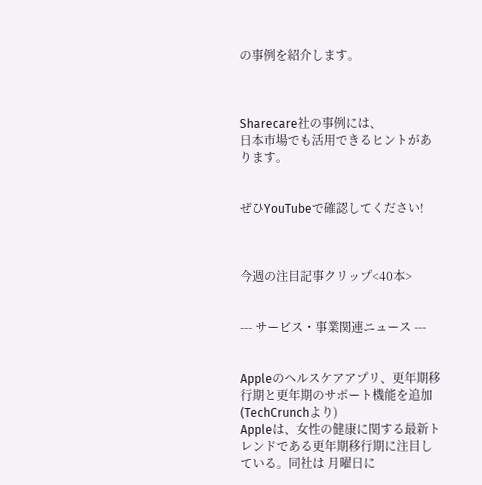の事例を紹介します。



Sharecare社の事例には、
日本市場でも活用できるヒントがあります。


ぜひYouTubeで確認してください!



今週の注目記事クリップ<40本>


--- サービス・事業関連ニュース ---


Appleのヘルスケアアプリ、更年期移行期と更年期のサポート機能を追加(TechCrunchより)
Appleは、女性の健康に関する最新トレンドである更年期移行期に注目している。同社は 月曜日に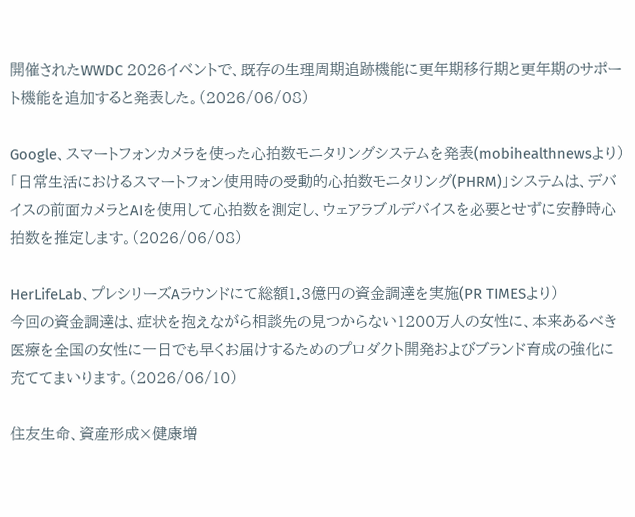開催されたWWDC 2026イベントで、既存の生理周期追跡機能に更年期移行期と更年期のサポート機能を追加すると発表した。(2026/06/08)

Google、スマートフォンカメラを使った心拍数モニタリングシステムを発表(mobihealthnewsより)
「日常生活におけるスマートフォン使用時の受動的心拍数モニタリング(PHRM)」システムは、デバイスの前面カメラとAIを使用して心拍数を測定し、ウェアラブルデバイスを必要とせずに安静時心拍数を推定します。(2026/06/08)

HerLifeLab、プレシリーズAラウンドにて総額1.3億円の資金調達を実施(PR TIMESより)
今回の資金調達は、症状を抱えながら相談先の見つからない1200万人の女性に、本来あるべき医療を全国の女性に一日でも早くお届けするためのプロダクト開発およびブランド育成の強化に充ててまいります。(2026/06/10)

住友生命、資産形成×健康増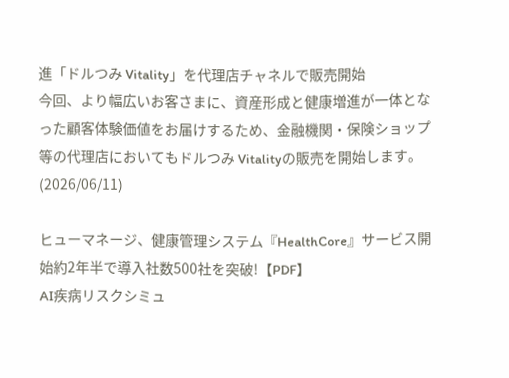進「ドルつみ Vitality」を代理店チャネルで販売開始
今回、より幅広いお客さまに、資産形成と健康増進が一体となった顧客体験価値をお届けするため、金融機関・保険ショップ等の代理店においてもドルつみ Vitalityの販売を開始します。(2026/06/11)

ヒューマネージ、健康管理システム『HealthCore』サービス開始約2年半で導入社数500社を突破!【PDF】
AI疾病リスクシミュ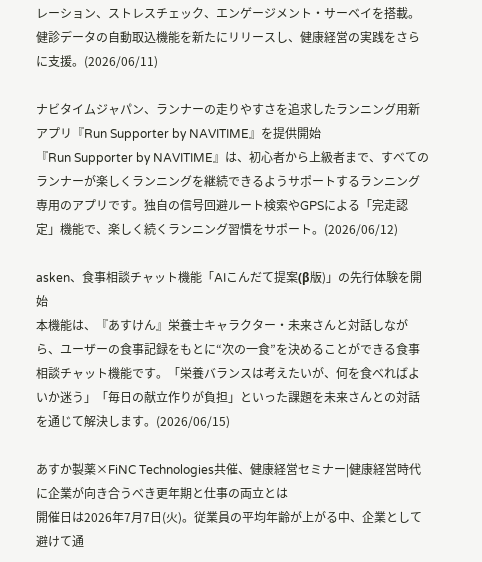レーション、ストレスチェック、エンゲージメント・サーベイを搭載。健診データの自動取込機能を新たにリリースし、健康経営の実践をさらに支援。(2026/06/11)

ナビタイムジャパン、ランナーの走りやすさを追求したランニング用新アプリ『Run Supporter by NAVITIME』を提供開始
『Run Supporter by NAVITIME』は、初心者から上級者まで、すべてのランナーが楽しくランニングを継続できるようサポートするランニング専用のアプリです。独自の信号回避ルート検索やGPSによる「完走認定」機能で、楽しく続くランニング習慣をサポート。(2026/06/12)

asken、食事相談チャット機能「AIこんだて提案(β版)」の先行体験を開始
本機能は、『あすけん』栄養士キャラクター・未来さんと対話しながら、ユーザーの食事記録をもとに“次の一食”を決めることができる食事相談チャット機能です。「栄養バランスは考えたいが、何を食べればよいか迷う」「毎日の献立作りが負担」といった課題を未来さんとの対話を通じて解決します。(2026/06/15)

あすか製薬×FiNC Technologies共催、健康経営セミナー|健康経営時代に企業が向き合うべき更年期と仕事の両立とは
開催日は2026年7月7日(火)。従業員の平均年齢が上がる中、企業として避けて通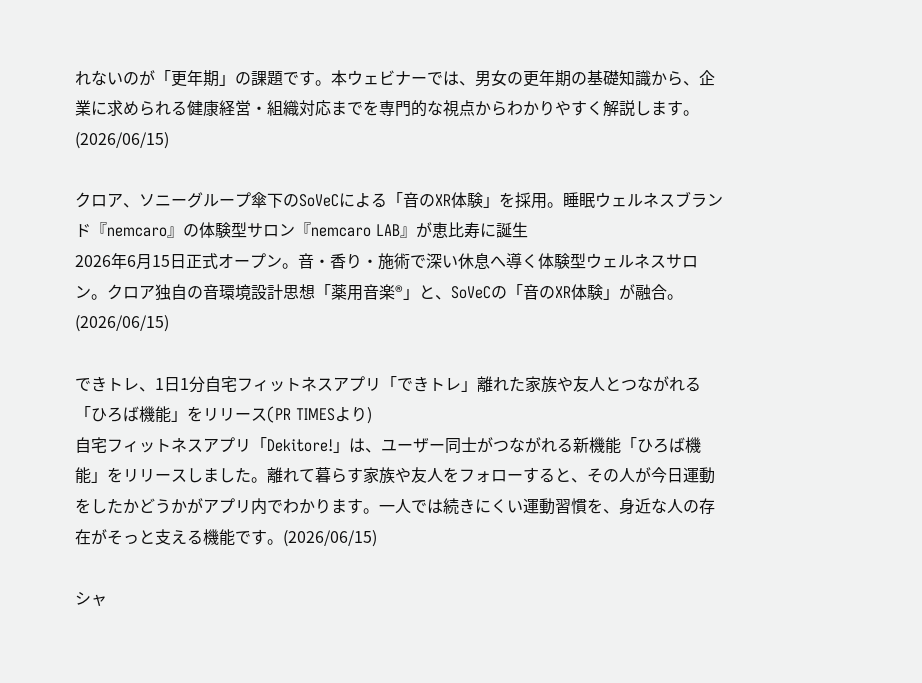れないのが「更年期」の課題です。本ウェビナーでは、男女の更年期の基礎知識から、企業に求められる健康経営・組織対応までを専門的な視点からわかりやすく解説します。(2026/06/15)

クロア、ソニーグループ傘下のSoVeCによる「音のXR体験」を採用。睡眠ウェルネスブランド『nemcaro』の体験型サロン『nemcaro LAB』が恵比寿に誕生
2026年6月15日正式オープン。音・香り・施術で深い休息へ導く体験型ウェルネスサロン。クロア独自の音環境設計思想「薬用音楽®」と、SoVeCの「音のXR体験」が融合。(2026/06/15)

できトレ、1日1分自宅フィットネスアプリ「できトレ」離れた家族や友人とつながれる「ひろば機能」をリリース(PR TIMESより)
自宅フィットネスアプリ「Dekitore!」は、ユーザー同士がつながれる新機能「ひろば機能」をリリースしました。離れて暮らす家族や友人をフォローすると、その人が今日運動をしたかどうかがアプリ内でわかります。一人では続きにくい運動習慣を、身近な人の存在がそっと支える機能です。(2026/06/15)

シャ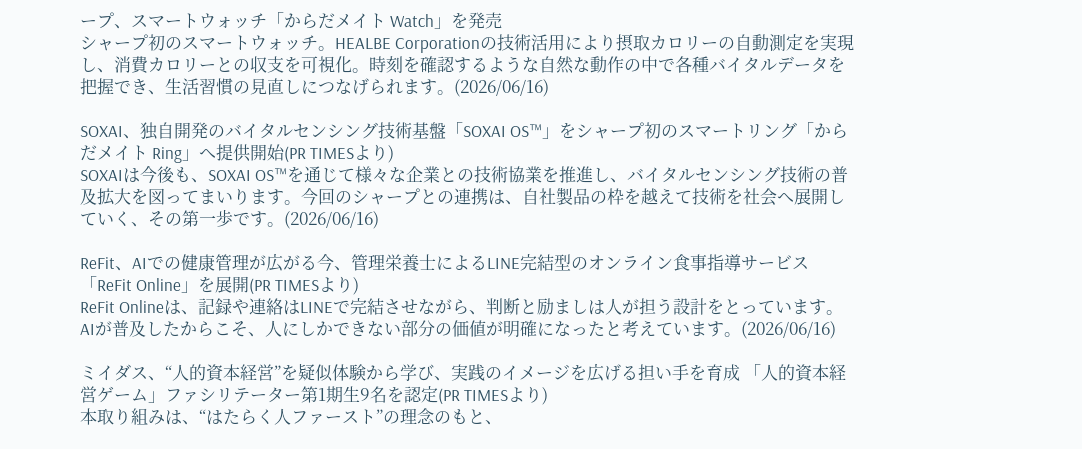ープ、スマートウォッチ「からだメイト Watch」を発売
シャープ初のスマートウォッチ。HEALBE Corporationの技術活用により摂取カロリーの自動測定を実現し、消費カロリーとの収支を可視化。時刻を確認するような自然な動作の中で各種バイタルデータを把握でき、生活習慣の見直しにつなげられます。(2026/06/16)

SOXAI、独自開発のバイタルセンシング技術基盤「SOXAI OS™」をシャープ初のスマートリング「からだメイト Ring」へ提供開始(PR TIMESより)
SOXAIは今後も、SOXAI OS™を通じて様々な企業との技術協業を推進し、バイタルセンシング技術の普及拡大を図ってまいります。今回のシャープとの連携は、自社製品の枠を越えて技術を社会へ展開していく、その第一歩です。(2026/06/16)

ReFit、AIでの健康管理が広がる今、管理栄養士によるLINE完結型のオンライン食事指導サービス「ReFit Online」を展開(PR TIMESより)
ReFit Onlineは、記録や連絡はLINEで完結させながら、判断と励ましは人が担う設計をとっています。AIが普及したからこそ、人にしかできない部分の価値が明確になったと考えています。(2026/06/16)

ミイダス、“人的資本経営”を疑似体験から学び、実践のイメージを広げる担い手を育成 「人的資本経営ゲーム」ファシリテーター第1期生9名を認定(PR TIMESより)
本取り組みは、“はたらく人ファースト”の理念のもと、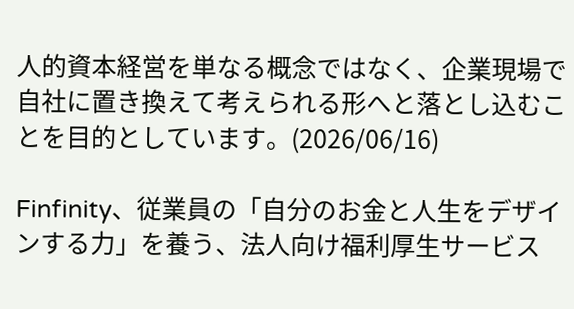人的資本経営を単なる概念ではなく、企業現場で自社に置き換えて考えられる形へと落とし込むことを目的としています。(2026/06/16)

Finfinity、従業員の「自分のお金と人生をデザインする力」を養う、法人向け福利厚生サービス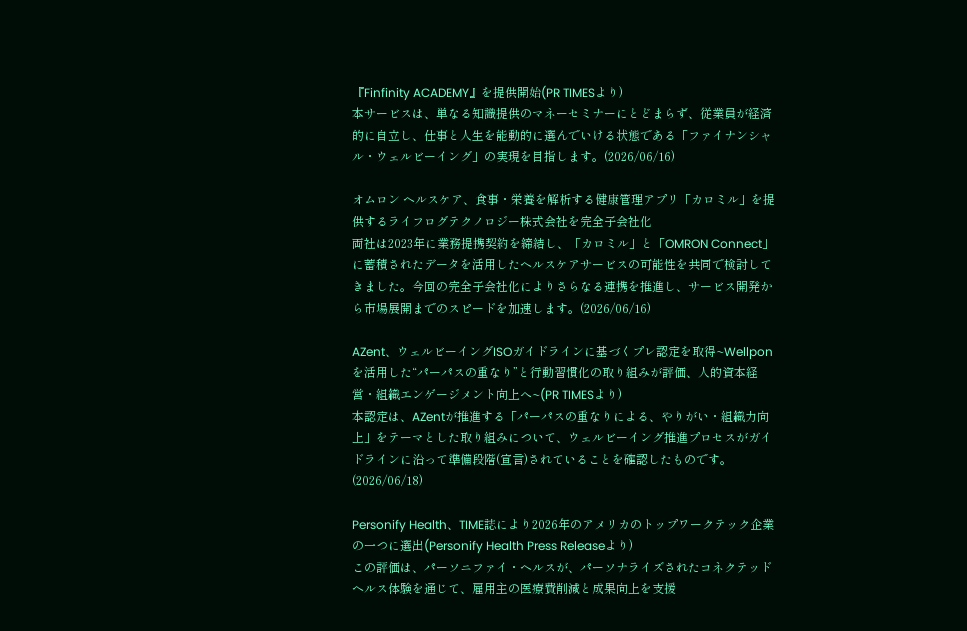『Finfinity ACADEMY』を提供開始(PR TIMESより)
本サービスは、単なる知識提供のマネーセミナーにとどまらず、従業員が経済的に自立し、仕事と人生を能動的に選んでいける状態である「ファイナンシャル・ウェルビーイング」の実現を目指します。(2026/06/16)

オムロン ヘルスケア、食事・栄養を解析する健康管理アプリ「カロミル」を提供するライフログテクノロジー株式会社を完全子会社化
両社は2023年に業務提携契約を締結し、「カロミル」と「OMRON Connect」に蓄積されたデータを活用したヘルスケアサービスの可能性を共同で検討してきました。今回の完全子会社化によりさらなる連携を推進し、サービス開発から市場展開までのスピードを加速します。(2026/06/16)

AZent、ウェルビーイングISOガイドラインに基づくプレ認定を取得~Wellponを活用した“パーパスの重なり”と行動習慣化の取り組みが評価、人的資本経営・組織エンゲージメント向上へ~(PR TIMESより)
本認定は、AZentが推進する「パーパスの重なりによる、やりがい・組織力向上」をテーマとした取り組みについて、ウェルビーイング推進プロセスがガイドラインに沿って準備段階(宣言)されていることを確認したものです。(2026/06/18)

Personify Health、TIME誌により2026年のアメリカのトップワークテック企業の一つに選出(Personify Health Press Releaseより)
この評価は、パーソニファイ・ヘルスが、パーソナライズされたコネクテッドヘルス体験を通じて、雇用主の医療費削減と成果向上を支援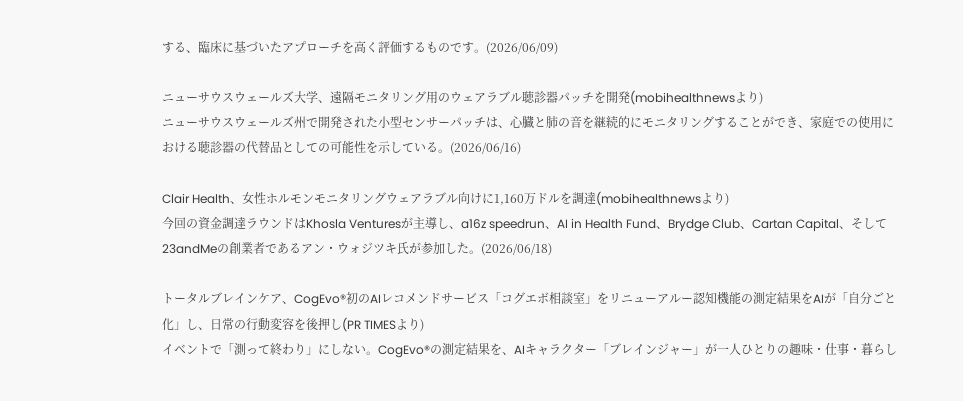する、臨床に基づいたアプローチを高く評価するものです。(2026/06/09)

ニューサウスウェールズ大学、遠隔モニタリング用のウェアラブル聴診器パッチを開発(mobihealthnewsより)
ニューサウスウェールズ州で開発された小型センサーパッチは、心臓と肺の音を継続的にモニタリングすることができ、家庭での使用における聴診器の代替品としての可能性を示している。(2026/06/16)

Clair Health、女性ホルモンモニタリングウェアラブル向けに1,160万ドルを調達(mobihealthnewsより)
今回の資金調達ラウンドはKhosla Venturesが主導し、a16z speedrun、AI in Health Fund、Brydge Club、Cartan Capital、そして23andMeの創業者であるアン・ウォジツキ氏が参加した。(2026/06/18)

トータルブレインケア、CogEvo®初のAIレコメンドサービス「コグエボ相談室」をリニューアルー認知機能の測定結果をAIが「自分ごと化」し、日常の行動変容を後押し(PR TIMESより)
イベントで「測って終わり」にしない。CogEvo®の測定結果を、AIキャラクター「ブレインジャー」が一人ひとりの趣味・仕事・暮らし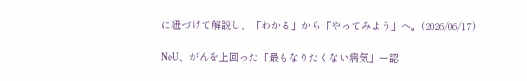に紐づけて解説し、「わかる」から「やってみよう」へ。(2026/06/17)

NeU、がんを上回った「最もなりたくない病気」ー認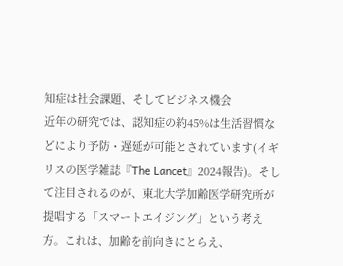知症は社会課題、そしてビジネス機会
近年の研究では、認知症の約45%は生活習慣などにより予防・遅延が可能とされています(イギリスの医学雑誌『The Lancet』2024報告)。そして注目されるのが、東北大学加齢医学研究所が提唱する「スマートエイジング」という考え方。これは、加齢を前向きにとらえ、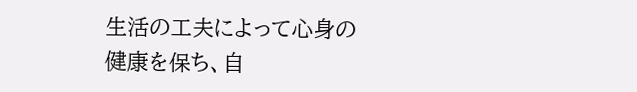生活の工夫によって心身の健康を保ち、自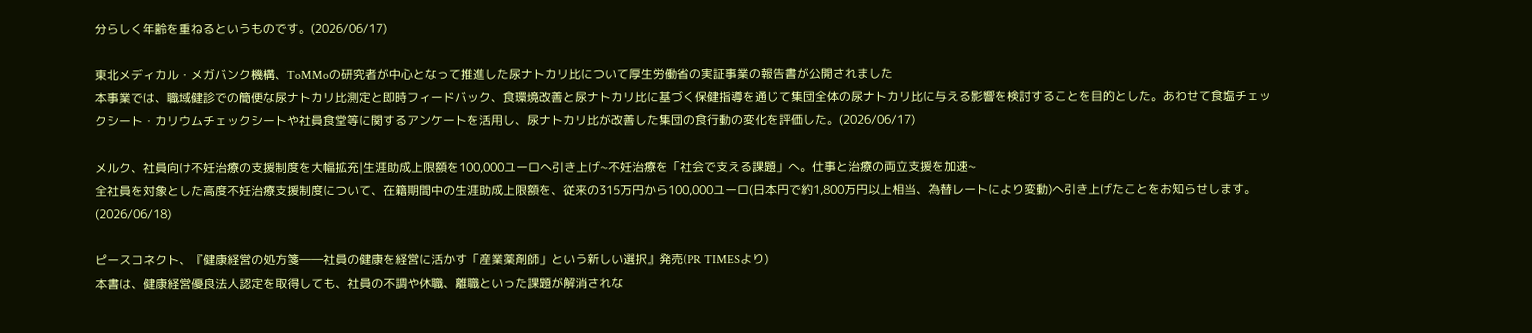分らしく年齢を重ねるというものです。(2026/06/17)

東北メディカル・メガバンク機構、ToMMoの研究者が中心となって推進した尿ナトカリ比について厚生労働省の実証事業の報告書が公開されました
本事業では、職域健診での簡便な尿ナトカリ比測定と即時フィードバック、食環境改善と尿ナトカリ比に基づく保健指導を通じて集団全体の尿ナトカリ比に与える影響を検討することを目的とした。あわせて食塩チェックシート・カリウムチェックシートや社員食堂等に関するアンケートを活用し、尿ナトカリ比が改善した集団の食行動の変化を評価した。(2026/06/17)

メルク、社員向け不妊治療の支援制度を大幅拡充|生涯助成上限額を100,000ユーロへ引き上げ~不妊治療を「社会で支える課題」へ。仕事と治療の両立支援を加速~
全社員を対象とした高度不妊治療支援制度について、在籍期間中の生涯助成上限額を、従来の315万円から100,000ユーロ(日本円で約1,800万円以上相当、為替レートにより変動)へ引き上げたことをお知らせします。(2026/06/18)

ピースコネクト、『健康経営の処方箋――社員の健康を経営に活かす「産業薬剤師」という新しい選択』発売(PR TIMESより)
本書は、健康経営優良法人認定を取得しても、社員の不調や休職、離職といった課題が解消されな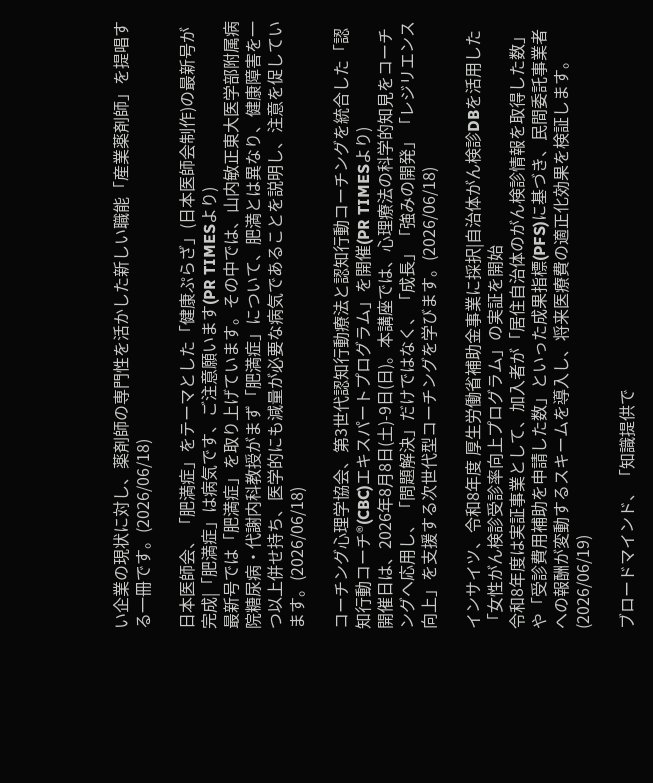い企業の現状に対し、薬剤師の専門性を活かした新しい職能「産業薬剤師」を提唱する一冊です。(2026/06/18)

日本医師会、「肥満症」をテーマとした「健康ぷらざ」(日本医師会制作)の最新号が完成|「肥満症」は病気です、ご注意願います(PR TIMESより)
最新号では「肥満症」を取り上げています。その中では、山内敏正東大医学部附属病院糖尿病・代謝内科教授がまず「肥満症」について、肥満とは異なり、健康障害を一つ以上併せ持ち、医学的にも減量が必要な病気であることを説明し、注意を促しています。(2026/06/18)

コーチング心理学協会、第3世代認知行動療法と認知行動コーチングを統合した「認知行動コーチ®(CBC)エキスパートプログラム」を開催(PR TIMESより)
開催日は、2026年8月8日(土)-9日(日)。本講座では、心理療法の科学的知見をコーチングへ応用し、「問題解決」だけではなく、「成長」「強みの開発」「レジリエンス向上」を支援する次世代型コーチングを学びます。(2026/06/18)

インサイツ、令和8年度 厚生労働省補助金事業に採択|自治体がん検診DBを活用した「女性がん検診受診率向上プログラム」の実証を開始
令和8年度は実証事業として、加入者が「居住自治体のがん検診情報を取得した数」や「受診費用補助を申請した数」といった成果指標(PFS)に基づき、民間委託事業者への報酬が変動するスキームを導入し、将来医療費の適正化効果を検証します。(2026/06/19)

ブロードマインド、「知識提供で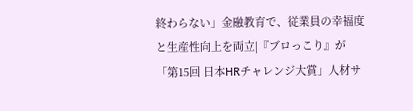終わらない」金融教育で、従業員の幸福度と生産性向上を両立|『ブロっこり』が「第15回 日本HRチャレンジ大賞」人材サ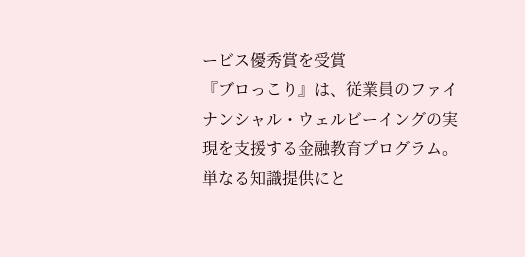ービス優秀賞を受賞
『ブロっこり』は、従業員のファイナンシャル・ウェルビーイングの実現を支援する金融教育プログラム。単なる知識提供にと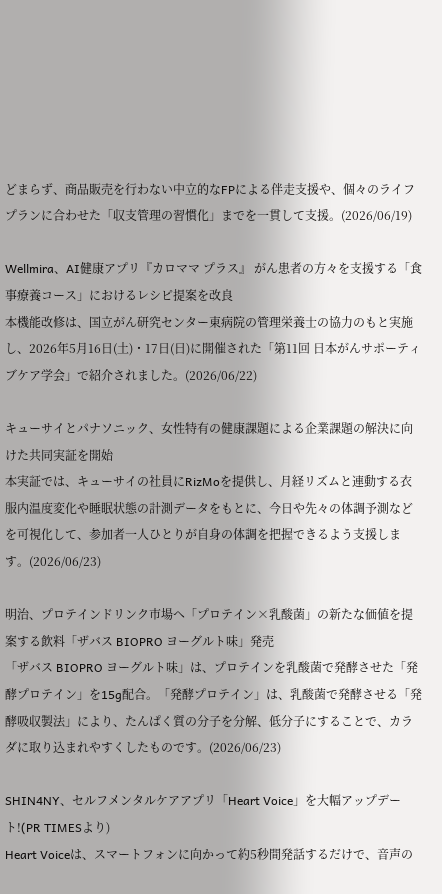どまらず、商品販売を行わない中立的なFPによる伴走支援や、個々のライフプランに合わせた「収支管理の習慣化」までを一貫して支援。(2026/06/19)

Wellmira、AI健康アプリ『カロママ プラス』 がん患者の方々を支援する「食事療養コース」におけるレシピ提案を改良
本機能改修は、国立がん研究センター東病院の管理栄養士の協力のもと実施し、2026年5月16日(土)・17日(日)に開催された「第11回 日本がんサポーティブケア学会」で紹介されました。(2026/06/22)

キューサイとパナソニック、女性特有の健康課題による企業課題の解決に向けた共同実証を開始
本実証では、キューサイの社員にRizMoを提供し、月経リズムと連動する衣服内温度変化や睡眠状態の計測データをもとに、今日や先々の体調予測などを可視化して、参加者一人ひとりが自身の体調を把握できるよう支援します。(2026/06/23)

明治、プロテインドリンク市場へ「プロテイン×乳酸菌」の新たな価値を提案する飲料「ザバス BIOPRO ヨーグルト味」発売
「ザバス BIOPRO ヨーグルト味」は、プロテインを乳酸菌で発酵させた「発酵プロテイン」を15g配合。「発酵プロテイン」は、乳酸菌で発酵させる「発酵吸収製法」により、たんぱく質の分子を分解、低分子にすることで、カラダに取り込まれやすくしたものです。(2026/06/23)

SHIN4NY、セルフメンタルケアアプリ「Heart Voice」を大幅アップデート!(PR TIMESより)
Heart Voiceは、スマートフォンに向かって約5秒間発話するだけで、音声の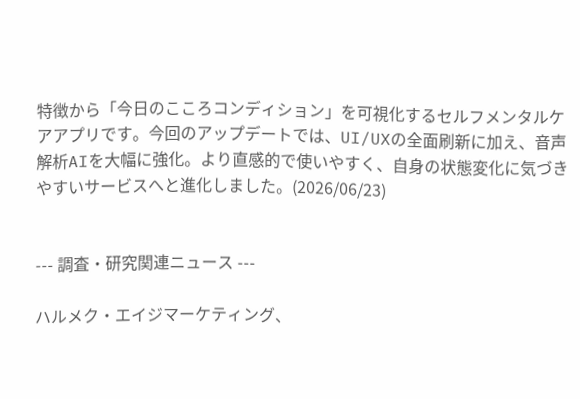特徴から「今日のこころコンディション」を可視化するセルフメンタルケアアプリです。今回のアップデートでは、UI/UXの全面刷新に加え、音声解析AIを大幅に強化。より直感的で使いやすく、自身の状態変化に気づきやすいサービスへと進化しました。(2026/06/23)


--- 調査・研究関連ニュース ---

ハルメク・エイジマーケティング、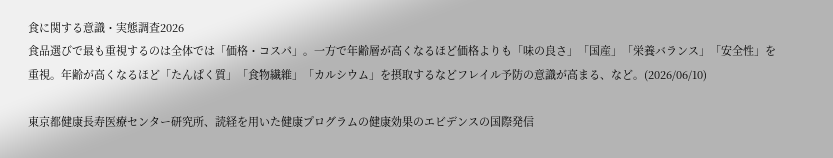食に関する意識・実態調査2026
食品選びで最も重視するのは全体では「価格・コスパ」。一方で年齢層が高くなるほど価格よりも「味の良さ」「国産」「栄養バランス」「安全性」を重視。年齢が高くなるほど「たんぱく質」「食物繊維」「カルシウム」を摂取するなどフレイル予防の意識が高まる、など。(2026/06/10)

東京都健康長寿医療センター研究所、読経を用いた健康プログラムの健康効果のエビデンスの国際発信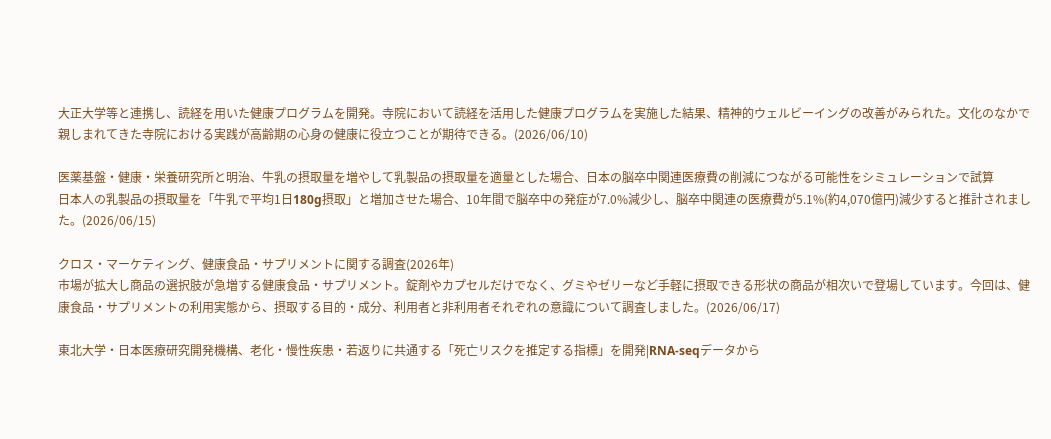大正大学等と連携し、読経を用いた健康プログラムを開発。寺院において読経を活用した健康プログラムを実施した結果、精神的ウェルビーイングの改善がみられた。文化のなかで親しまれてきた寺院における実践が高齢期の心身の健康に役立つことが期待できる。(2026/06/10)

医薬基盤・健康・栄養研究所と明治、牛乳の摂取量を増やして乳製品の摂取量を適量とした場合、日本の脳卒中関連医療費の削減につながる可能性をシミュレーションで試算
日本人の乳製品の摂取量を「牛乳で平均1日180g摂取」と増加させた場合、10年間で脳卒中の発症が7.0%減少し、脳卒中関連の医療費が5.1%(約4,070億円)減少すると推計されました。(2026/06/15)

クロス・マーケティング、健康食品・サプリメントに関する調査(2026年)
市場が拡大し商品の選択肢が急増する健康食品・サプリメント。錠剤やカプセルだけでなく、グミやゼリーなど手軽に摂取できる形状の商品が相次いで登場しています。今回は、健康食品・サプリメントの利用実態から、摂取する目的・成分、利用者と非利用者それぞれの意識について調査しました。(2026/06/17)

東北大学・日本医療研究開発機構、老化・慢性疾患・若返りに共通する「死亡リスクを推定する指標」を開発|RNA-seqデータから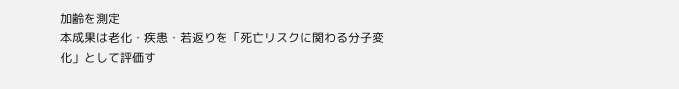加齢を測定
本成果は老化・疾患・若返りを「死亡リスクに関わる分子変化」として評価す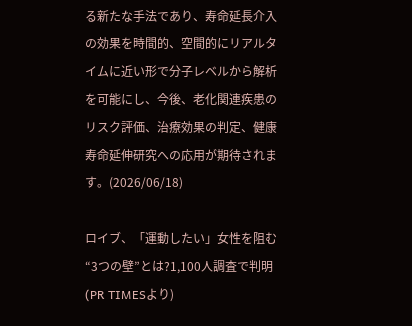る新たな手法であり、寿命延長介入の効果を時間的、空間的にリアルタイムに近い形で分子レベルから解析を可能にし、今後、老化関連疾患のリスク評価、治療効果の判定、健康寿命延伸研究への応用が期待されます。(2026/06/18)

ロイブ、「運動したい」女性を阻む“3つの壁”とは?1,100人調査で判明(PR TIMESより)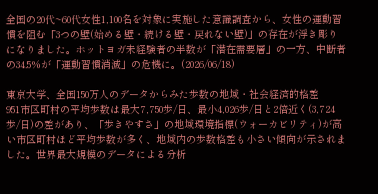全国の20代~60代女性1,100名を対象に実施した意識調査から、女性の運動習慣を阻む「3つの壁(始める壁・続ける壁・戻れない壁)」の存在が浮き彫りになりました。ホットヨガ未経験者の半数が「潜在需要層」の一方、中断者の34.5%が「運動習慣消滅」の危機に。(2026/06/18)

東京大学、全国150万人のデータからみた歩数の地域・社会経済的格差
951市区町村の平均歩数は最大7,750歩/日、最小4,026歩/日と2倍近く(3,724歩/日)の差があり、「歩きやすさ」の地域環境指標(ウォーカビリティ)が高い市区町村ほど平均歩数が多く、地域内の歩数格差も小さい傾向が示されました。世界最大規模のデータによる分析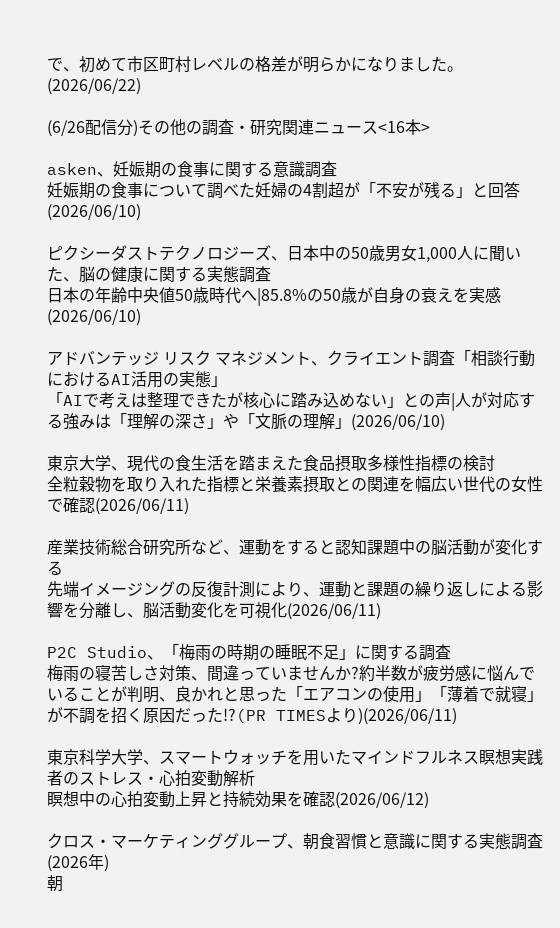で、初めて市区町村レベルの格差が明らかになりました。(2026/06/22)

(6/26配信分)その他の調査・研究関連ニュース<16本>

asken、妊娠期の食事に関する意識調査
妊娠期の食事について調べた妊婦の4割超が「不安が残る」と回答(2026/06/10)

ピクシーダストテクノロジーズ、日本中の50歳男女1,000人に聞いた、脳の健康に関する実態調査
日本の年齢中央値50歳時代へ|85.8%の50歳が自身の衰えを実感(2026/06/10)

アドバンテッジ リスク マネジメント、クライエント調査「相談行動におけるAI活用の実態」
「AIで考えは整理できたが核心に踏み込めない」との声|人が対応する強みは「理解の深さ」や「文脈の理解」(2026/06/10)

東京大学、現代の食生活を踏まえた食品摂取多様性指標の検討
全粒穀物を取り入れた指標と栄養素摂取との関連を幅広い世代の女性で確認(2026/06/11)

産業技術総合研究所など、運動をすると認知課題中の脳活動が変化する
先端イメージングの反復計測により、運動と課題の繰り返しによる影響を分離し、脳活動変化を可視化(2026/06/11)

P2C Studio、「梅雨の時期の睡眠不足」に関する調査
梅雨の寝苦しさ対策、間違っていませんか?約半数が疲労感に悩んでいることが判明、良かれと思った「エアコンの使用」「薄着で就寝」が不調を招く原因だった!?(PR TIMESより)(2026/06/11)

東京科学大学、スマートウォッチを用いたマインドフルネス瞑想実践者のストレス・心拍変動解析
瞑想中の心拍変動上昇と持続効果を確認(2026/06/12)

クロス・マーケティンググループ、朝食習慣と意識に関する実態調査(2026年)
朝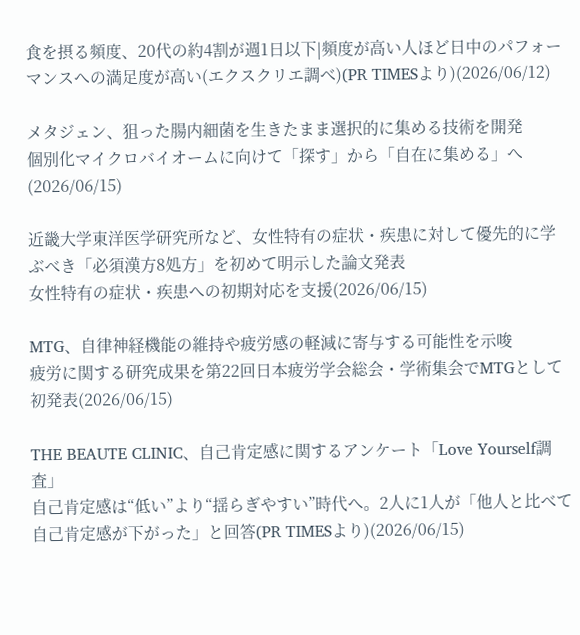食を摂る頻度、20代の約4割が週1日以下|頻度が高い人ほど日中のパフォーマンスへの満足度が高い(エクスクリエ調べ)(PR TIMESより)(2026/06/12)

メタジェン、狙った腸内細菌を生きたまま選択的に集める技術を開発
個別化マイクロバイオームに向けて「探す」から「自在に集める」へ(2026/06/15)

近畿大学東洋医学研究所など、女性特有の症状・疾患に対して優先的に学ぶべき「必須漢方8処方」を初めて明示した論文発表
女性特有の症状・疾患への初期対応を支援(2026/06/15)

MTG、自律神経機能の維持や疲労感の軽減に寄与する可能性を示唆
疲労に関する研究成果を第22回日本疲労学会総会・学術集会でMTGとして初発表(2026/06/15)

THE BEAUTE CLINIC、自己肯定感に関するアンケート「Love Yourself調査」
自己肯定感は“低い”より“揺らぎやすい”時代へ。2人に1人が「他人と比べて自己肯定感が下がった」と回答(PR TIMESより)(2026/06/15)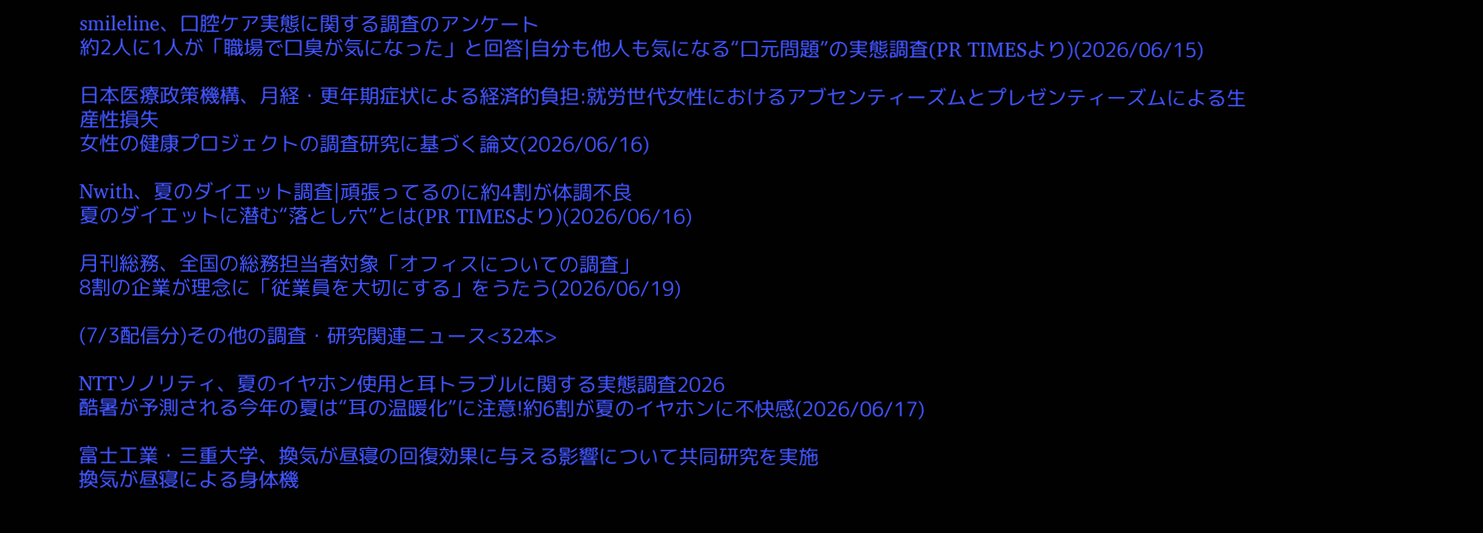smileline、口腔ケア実態に関する調査のアンケート
約2人に1人が「職場で口臭が気になった」と回答|自分も他人も気になる“口元問題”の実態調査(PR TIMESより)(2026/06/15)

日本医療政策機構、月経・更年期症状による経済的負担:就労世代女性におけるアブセンティーズムとプレゼンティーズムによる生産性損失
女性の健康プロジェクトの調査研究に基づく論文(2026/06/16)

Nwith、夏のダイエット調査|頑張ってるのに約4割が体調不良
夏のダイエットに潜む“落とし穴”とは(PR TIMESより)(2026/06/16)

月刊総務、全国の総務担当者対象「オフィスについての調査」
8割の企業が理念に「従業員を大切にする」をうたう(2026/06/19)

(7/3配信分)その他の調査・研究関連ニュース<32本>

NTTソノリティ、夏のイヤホン使用と耳トラブルに関する実態調査2026
酷暑が予測される今年の夏は“耳の温暖化”に注意!約6割が夏のイヤホンに不快感(2026/06/17)

富士工業・三重大学、換気が昼寝の回復効果に与える影響について共同研究を実施
換気が昼寝による身体機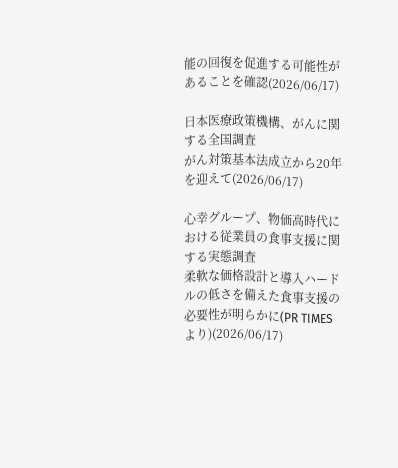能の回復を促進する可能性があることを確認(2026/06/17)

日本医療政策機構、がんに関する全国調査
がん対策基本法成立から20年を迎えて(2026/06/17)

心幸グループ、物価高時代における従業員の食事支援に関する実態調査
柔軟な価格設計と導入ハードルの低さを備えた食事支援の必要性が明らかに(PR TIMESより)(2026/06/17)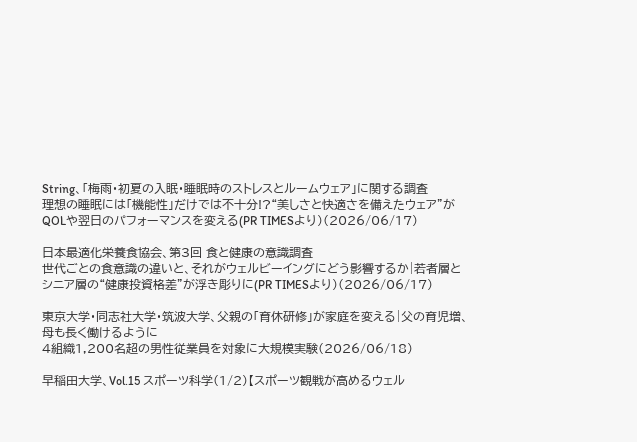String、「梅雨・初夏の入眠・睡眠時のストレスとルームウェア」に関する調査
理想の睡眠には「機能性」だけでは不十分!?“美しさと快適さを備えたウェア”がQOLや翌日のパフォーマンスを変える(PR TIMESより)(2026/06/17)

日本最適化栄養食協会、第3回 食と健康の意識調査
世代ごとの食意識の違いと、それがウェルビーイングにどう影響するか|若者層とシニア層の“健康投資格差”が浮き彫りに(PR TIMESより)(2026/06/17)

東京大学・同志社大学・筑波大学、父親の「育休研修」が家庭を変える|父の育児増、母も長く働けるように
4組織1,200名超の男性従業員を対象に大規模実験(2026/06/18)

早稲田大学、Vol.15 スポーツ科学(1/2)【スポーツ観戦が高めるウェル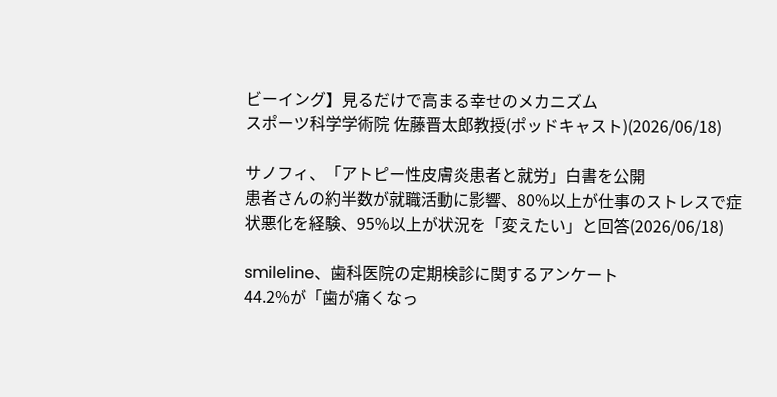ビーイング】見るだけで高まる幸せのメカニズム
スポーツ科学学術院 佐藤晋太郎教授(ポッドキャスト)(2026/06/18)

サノフィ、「アトピー性皮膚炎患者と就労」白書を公開
患者さんの約半数が就職活動に影響、80%以上が仕事のストレスで症状悪化を経験、95%以上が状況を「変えたい」と回答(2026/06/18)

smileline、歯科医院の定期検診に関するアンケート
44.2%が「歯が痛くなっ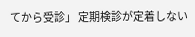てから受診」 定期検診が定着しない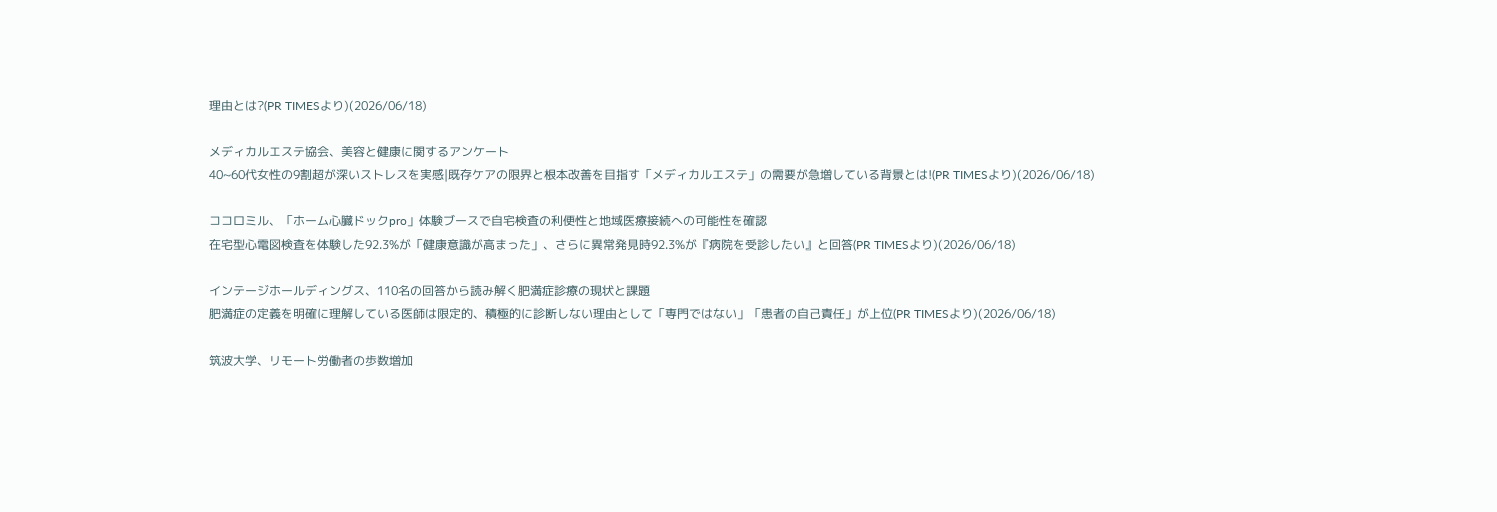理由とは?(PR TIMESより)(2026/06/18)

メディカルエステ協会、美容と健康に関するアンケート
40~60代女性の9割超が深いストレスを実感|既存ケアの限界と根本改善を目指す「メディカルエステ」の需要が急増している背景とは!(PR TIMESより)(2026/06/18)

ココロミル、「ホーム心臓ドックpro」体験ブースで自宅検査の利便性と地域医療接続への可能性を確認
在宅型心電図検査を体験した92.3%が「健康意識が高まった」、さらに異常発見時92.3%が『病院を受診したい』と回答(PR TIMESより)(2026/06/18)

インテージホールディングス、110名の回答から読み解く肥満症診療の現状と課題
肥満症の定義を明確に理解している医師は限定的、積極的に診断しない理由として「専門ではない」「患者の自己責任」が上位(PR TIMESより)(2026/06/18)

筑波大学、リモート労働者の歩数増加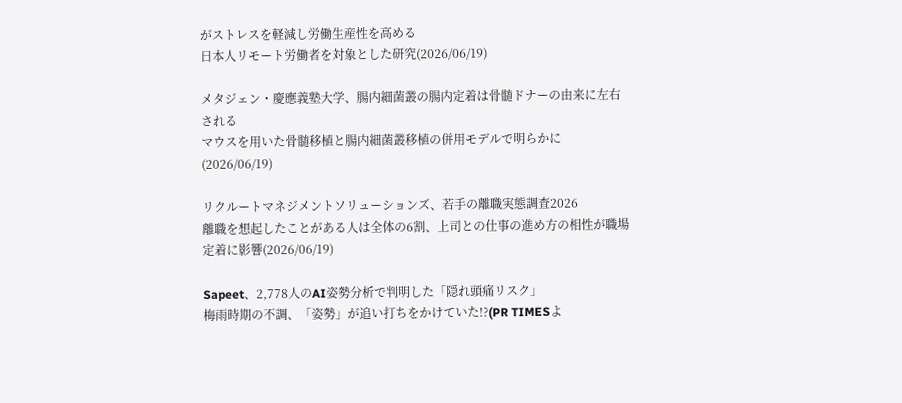がストレスを軽減し労働生産性を高める
日本人リモート労働者を対象とした研究(2026/06/19)

メタジェン・慶應義塾大学、腸内細菌叢の腸内定着は骨髄ドナーの由来に左右される
マウスを用いた骨髄移植と腸内細菌叢移植の併用モデルで明らかに(2026/06/19)

リクルートマネジメントソリューションズ、若手の離職実態調査2026
離職を想起したことがある人は全体の6割、上司との仕事の進め方の相性が職場定着に影響(2026/06/19)

Sapeet、2,778人のAI姿勢分析で判明した「隠れ頭痛リスク」
梅雨時期の不調、「姿勢」が追い打ちをかけていた!?(PR TIMESよ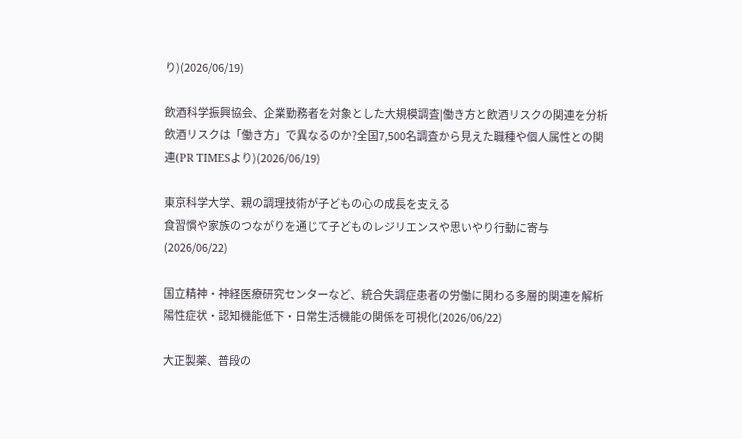り)(2026/06/19)

飲酒科学振興協会、企業勤務者を対象とした大規模調査|働き方と飲酒リスクの関連を分析
飲酒リスクは「働き方」で異なるのか?全国7,500名調査から見えた職種や個人属性との関連(PR TIMESより)(2026/06/19)

東京科学大学、親の調理技術が子どもの心の成長を支える
食習慣や家族のつながりを通じて子どものレジリエンスや思いやり行動に寄与(2026/06/22)

国立精神・神経医療研究センターなど、統合失調症患者の労働に関わる多層的関連を解析
陽性症状・認知機能低下・日常生活機能の関係を可視化(2026/06/22)

大正製薬、普段の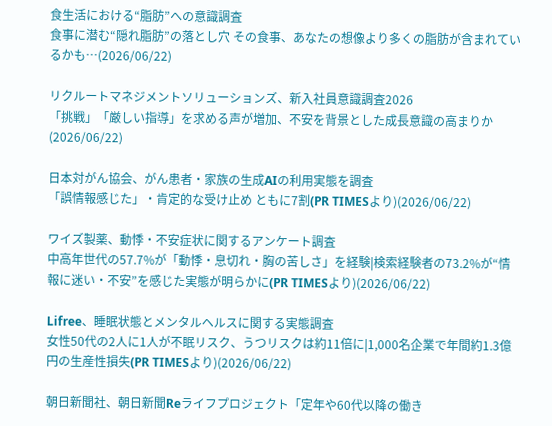食生活における“脂肪”への意識調査
食事に潜む“隠れ脂肪”の落とし穴 その食事、あなたの想像より多くの脂肪が含まれているかも…(2026/06/22)

リクルートマネジメントソリューションズ、新入社員意識調査2026
「挑戦」「厳しい指導」を求める声が増加、不安を背景とした成長意識の高まりか(2026/06/22)

日本対がん協会、がん患者・家族の生成AIの利用実態を調査
「誤情報感じた」・肯定的な受け止め ともに7割(PR TIMESより)(2026/06/22)

ワイズ製薬、動悸・不安症状に関するアンケート調査
中高年世代の57.7%が「動悸・息切れ・胸の苦しさ」を経験|検索経験者の73.2%が“情報に迷い・不安”を感じた実態が明らかに(PR TIMESより)(2026/06/22)

Lifree、睡眠状態とメンタルヘルスに関する実態調査
女性50代の2人に1人が不眠リスク、うつリスクは約11倍に|1,000名企業で年間約1.3億円の生産性損失(PR TIMESより)(2026/06/22)

朝日新聞社、朝日新聞Reライフプロジェクト「定年や60代以降の働き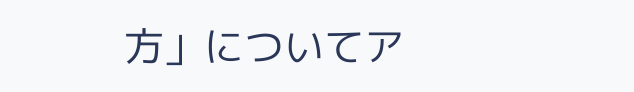方」についてア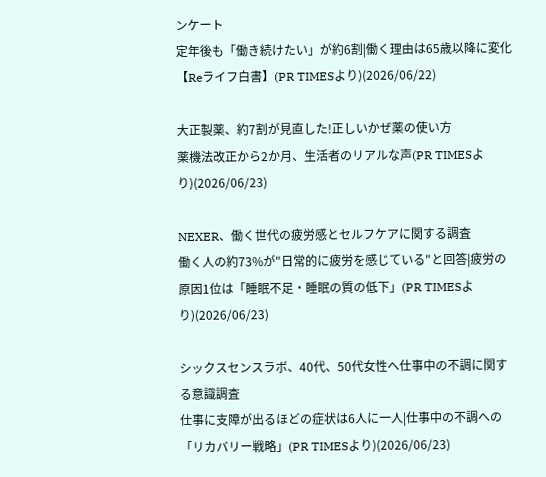ンケート
定年後も「働き続けたい」が約6割|働く理由は65歳以降に変化【Reライフ白書】(PR TIMESより)(2026/06/22)

大正製薬、約7割が見直した!正しいかぜ薬の使い方
薬機法改正から2か月、生活者のリアルな声(PR TIMESより)(2026/06/23)

NEXER、働く世代の疲労感とセルフケアに関する調査
働く人の約73%が"日常的に疲労を感じている"と回答|疲労の原因1位は「睡眠不足・睡眠の質の低下」(PR TIMESより)(2026/06/23)

シックスセンスラボ、40代、50代女性へ仕事中の不調に関する意識調査
仕事に支障が出るほどの症状は6人に一人|仕事中の不調への「リカバリー戦略」(PR TIMESより)(2026/06/23)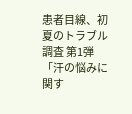患者目線、初夏のトラブル調査 第1弾「汗の悩みに関す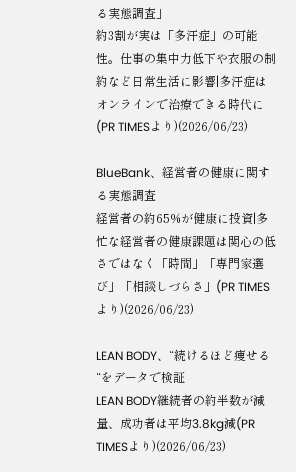る実態調査」
約3割が実は「多汗症」の可能性。仕事の集中力低下や衣服の制約など日常生活に影響|多汗症はオンラインで治療できる時代に(PR TIMESより)(2026/06/23)

BlueBank、経営者の健康に関する実態調査
経営者の約65%が健康に投資|多忙な経営者の健康課題は関心の低さではなく「時間」「専門家選び」「相談しづらさ」(PR TIMESより)(2026/06/23)

LEAN BODY、“続けるほど痩せる“をデータで検証
LEAN BODY継続者の約半数が減量、成功者は平均3.8kg減(PR TIMESより)(2026/06/23)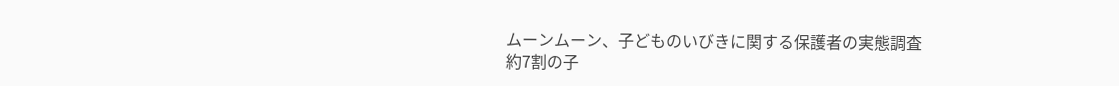ムーンムーン、子どものいびきに関する保護者の実態調査
約7割の子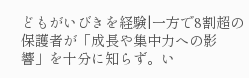どもがいびきを経験|一方で8割超の保護者が「成長や集中力への影響」を十分に知らず。い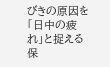びきの原因を「日中の疲れ」と捉える保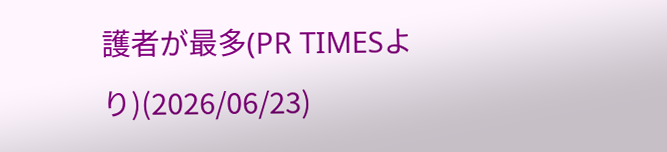護者が最多(PR TIMESより)(2026/06/23)